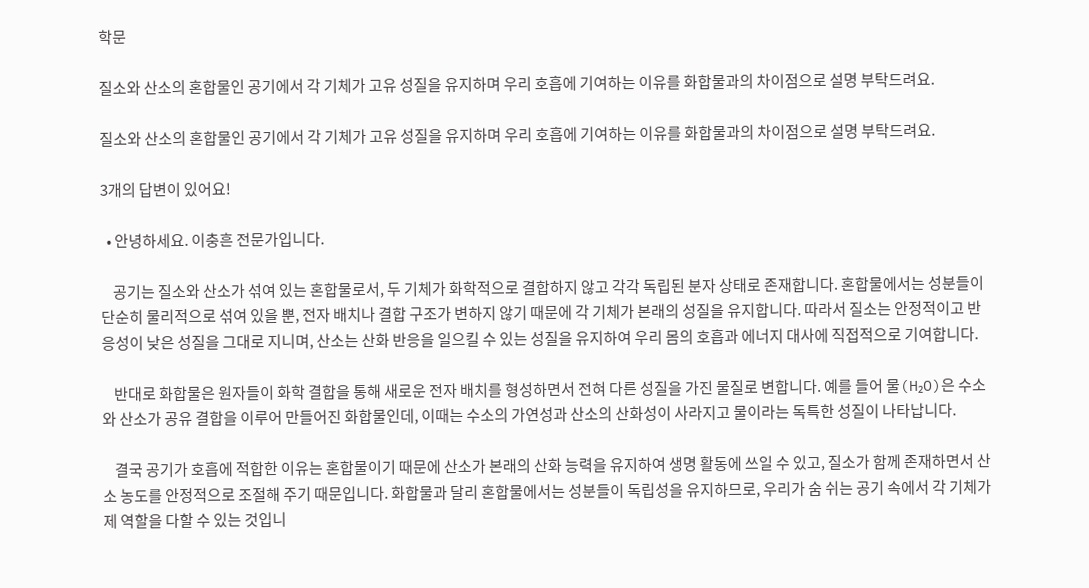학문

질소와 산소의 혼합물인 공기에서 각 기체가 고유 성질을 유지하며 우리 호흡에 기여하는 이유를 화합물과의 차이점으로 설명 부탁드려요.

질소와 산소의 혼합물인 공기에서 각 기체가 고유 성질을 유지하며 우리 호흡에 기여하는 이유를 화합물과의 차이점으로 설명 부탁드려요.

3개의 답변이 있어요!

  • 안녕하세요. 이충흔 전문가입니다.

    공기는 질소와 산소가 섞여 있는 혼합물로서, 두 기체가 화학적으로 결합하지 않고 각각 독립된 분자 상태로 존재합니다. 혼합물에서는 성분들이 단순히 물리적으로 섞여 있을 뿐, 전자 배치나 결합 구조가 변하지 않기 때문에 각 기체가 본래의 성질을 유지합니다. 따라서 질소는 안정적이고 반응성이 낮은 성질을 그대로 지니며, 산소는 산화 반응을 일으킬 수 있는 성질을 유지하여 우리 몸의 호흡과 에너지 대사에 직접적으로 기여합니다.

    반대로 화합물은 원자들이 화학 결합을 통해 새로운 전자 배치를 형성하면서 전혀 다른 성질을 가진 물질로 변합니다. 예를 들어 물(H₂O)은 수소와 산소가 공유 결합을 이루어 만들어진 화합물인데, 이때는 수소의 가연성과 산소의 산화성이 사라지고 물이라는 독특한 성질이 나타납니다.

    결국 공기가 호흡에 적합한 이유는 혼합물이기 때문에 산소가 본래의 산화 능력을 유지하여 생명 활동에 쓰일 수 있고, 질소가 함께 존재하면서 산소 농도를 안정적으로 조절해 주기 때문입니다. 화합물과 달리 혼합물에서는 성분들이 독립성을 유지하므로, 우리가 숨 쉬는 공기 속에서 각 기체가 제 역할을 다할 수 있는 것입니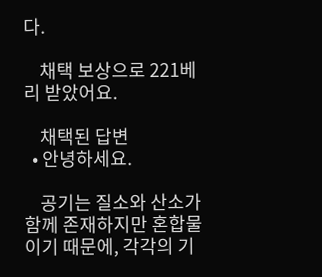다.

    채택 보상으로 221베리 받았어요.

    채택된 답변
  • 안녕하세요.

    공기는 질소와 산소가 함께 존재하지만 혼합물이기 때문에, 각각의 기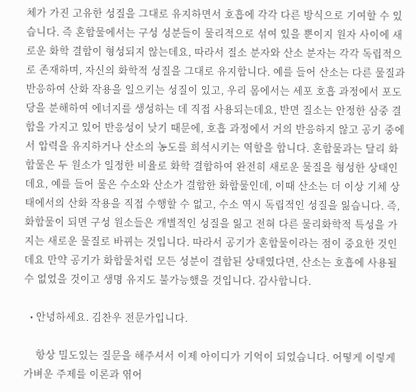체가 가진 고유한 성질을 그대로 유지하면서 호흡에 각각 다른 방식으로 기여할 수 있습니다. 즉 혼합물에서는 구성 성분들이 물리적으로 섞여 있을 뿐이지 원자 사이에 새로운 화학 결합이 형성되지 않는데요, 따라서 질소 분자와 산소 분자는 각각 독립적으로 존재하며, 자신의 화학적 성질을 그대로 유지합니다. 예를 들어 산소는 다른 물질과 반응하여 산화 작용을 일으키는 성질이 있고, 우리 몸에서는 세포 호흡 과정에서 포도당을 분해하여 에너지를 생성하는 데 직접 사용되는데요, 반면 질소는 안정한 삼중 결합을 가지고 있어 반응성이 낮기 때문에, 호흡 과정에서 거의 반응하지 않고 공기 중에서 압력을 유지하거나 산소의 농도를 희석시키는 역할을 합니다. 혼합물과는 달리 화합물은 두 원소가 일정한 비율로 화학 결합하여 완전히 새로운 물질을 형성한 상태인데요, 예를 들어 물은 수소와 산소가 결합한 화합물인데, 이때 산소는 더 이상 기체 상태에서의 산화 작용을 직접 수행할 수 없고, 수소 역시 독립적인 성질을 잃습니다. 즉, 화합물이 되면 구성 원소들은 개별적인 성질을 잃고 전혀 다른 물리화학적 특성을 가지는 새로운 물질로 바뀌는 것입니다. 따라서 공기가 혼합물이라는 점이 중요한 것인데요 만약 공기가 화합물처럼 모든 성분이 결합된 상태였다면, 산소는 호흡에 사용될 수 없었을 것이고 생명 유지도 불가능했을 것입니다. 감사합니다.

  • 안녕하세요. 김찬우 전문가입니다.

    항상 밀도있는 질문을 해주셔서 이제 아이디가 기억이 되었습니다. 어떻게 이렇게 가벼운 주제를 이론과 엮어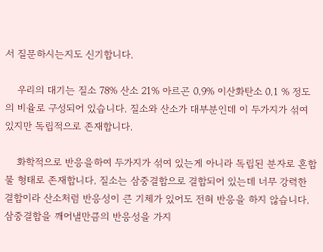서 질문하시는지도 신기합니다.

    우리의 대기는 질소 78% 산소 21% 아르곤 0.9% 이산화탄소 0.1 % 정도의 비율로 구성되어 있습니다. 질소와 산소가 대부분인데 이 두가지가 섞여 있지만 독립적으로 존재합니다.

    화학적으로 반응을하여 두가지가 섞여 있는게 아니라 독립된 분자로 혼합물 형태로 존재합니다. 질소는 삼중결합으로 결합되어 있는데 너무 강력한 결합이라 산소처럼 반응성이 큰 기체가 있어도 전혀 반응을 하지 않습니다. 삼중결합을 깨어낼만큼의 반응성을 가지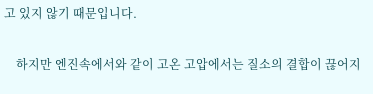고 있지 않기 때문입니다.

    하지만 엔진속에서와 같이 고온 고압에서는 질소의 결합이 끊어지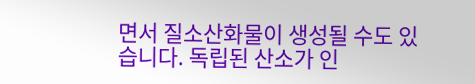면서 질소산화물이 생성될 수도 있습니다. 독립된 산소가 인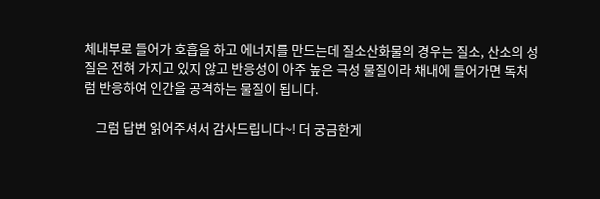체내부로 들어가 호흡을 하고 에너지를 만드는데 질소산화물의 경우는 질소, 산소의 성질은 전혀 가지고 있지 않고 반응성이 아주 높은 극성 물질이라 채내에 들어가면 독처럼 반응하여 인간을 공격하는 물질이 됩니다.

    그럼 답변 읽어주셔서 감사드립니다~! 더 궁금한게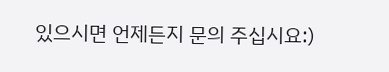있으시면 언제든지 문의 주십시요:)